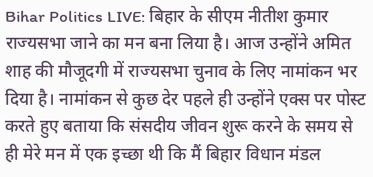Bihar Politics LIVE: बिहार के सीएम नीतीश कुमार राज्यसभा जाने का मन बना लिया है। आज उन्होंने अमित शाह की मौजूदगी में राज्यसभा चुनाव के लिए नामांकन भर दिया है। नामांकन से कुछ देर पहले ही उन्होंने एक्स पर पोस्ट करते हुए बताया कि संसदीय जीवन शुरू करने के समय से ही मेरे मन में एक इच्छा थी कि मैं बिहार विधान मंडल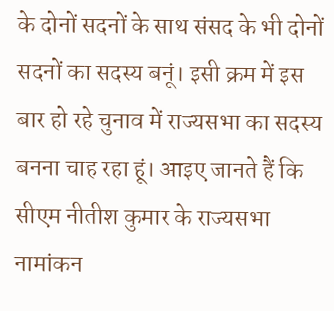के दोनों सदनों के साथ संसद के भी दोनों सदनों का सदस्य बनूं। इसी क्रम में इस बार हो रहे चुनाव में राज्यसभा का सदस्य बनना चाह रहा हूं। आइए जानते हैं कि सीएम नीतीश कुमार के राज्यसभा नामांकन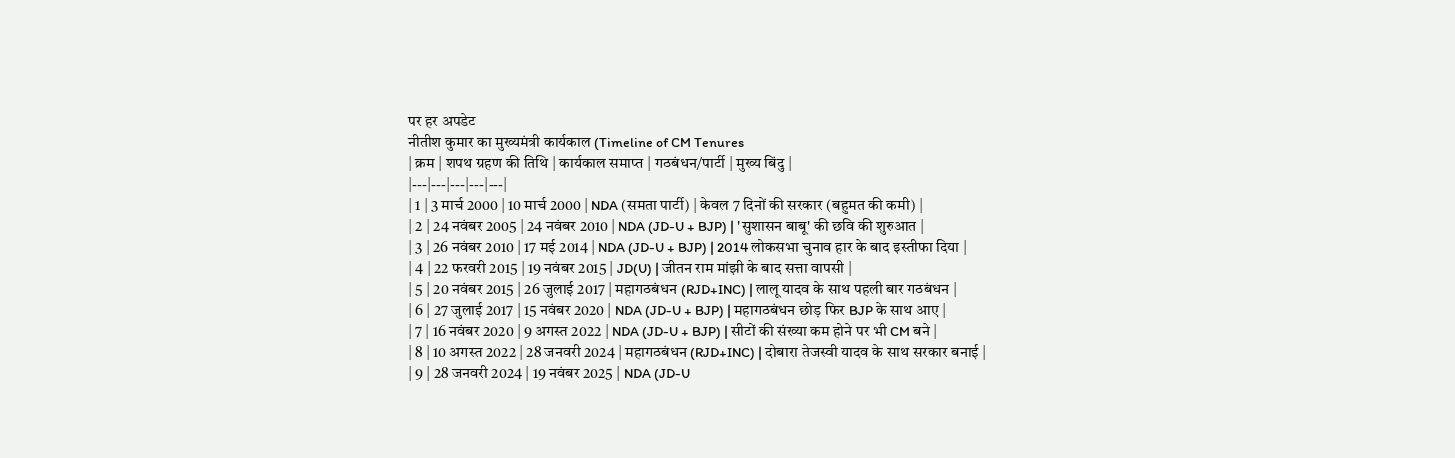पर हर अपडेट
नीतीश कुमार का मुख्यमंत्री कार्यकाल (Timeline of CM Tenures
| क्रम | शपथ ग्रहण की तिथि | कार्यकाल समाप्त | गठबंधन/पार्टी | मुख्य बिंदु |
|---|---|---|---|---|
| 1 | 3 मार्च 2000 | 10 मार्च 2000 | NDA (समता पार्टी) | केवल 7 दिनों की सरकार (बहुमत की कमी) |
| 2 | 24 नवंबर 2005 | 24 नवंबर 2010 | NDA (JD-U + BJP) | 'सुशासन बाबू' की छवि की शुरुआत |
| 3 | 26 नवंबर 2010 | 17 मई 2014 | NDA (JD-U + BJP) | 2014 लोकसभा चुनाव हार के बाद इस्तीफा दिया |
| 4 | 22 फरवरी 2015 | 19 नवंबर 2015 | JD(U) | जीतन राम मांझी के बाद सत्ता वापसी |
| 5 | 20 नवंबर 2015 | 26 जुलाई 2017 | महागठबंधन (RJD+INC) | लालू यादव के साथ पहली बार गठबंधन |
| 6 | 27 जुलाई 2017 | 15 नवंबर 2020 | NDA (JD-U + BJP) | महागठबंधन छोड़ फिर BJP के साथ आए |
| 7 | 16 नवंबर 2020 | 9 अगस्त 2022 | NDA (JD-U + BJP) | सीटों की संख्या कम होने पर भी CM बने |
| 8 | 10 अगस्त 2022 | 28 जनवरी 2024 | महागठबंधन (RJD+INC) | दोबारा तेजस्वी यादव के साथ सरकार बनाई |
| 9 | 28 जनवरी 2024 | 19 नवंबर 2025 | NDA (JD-U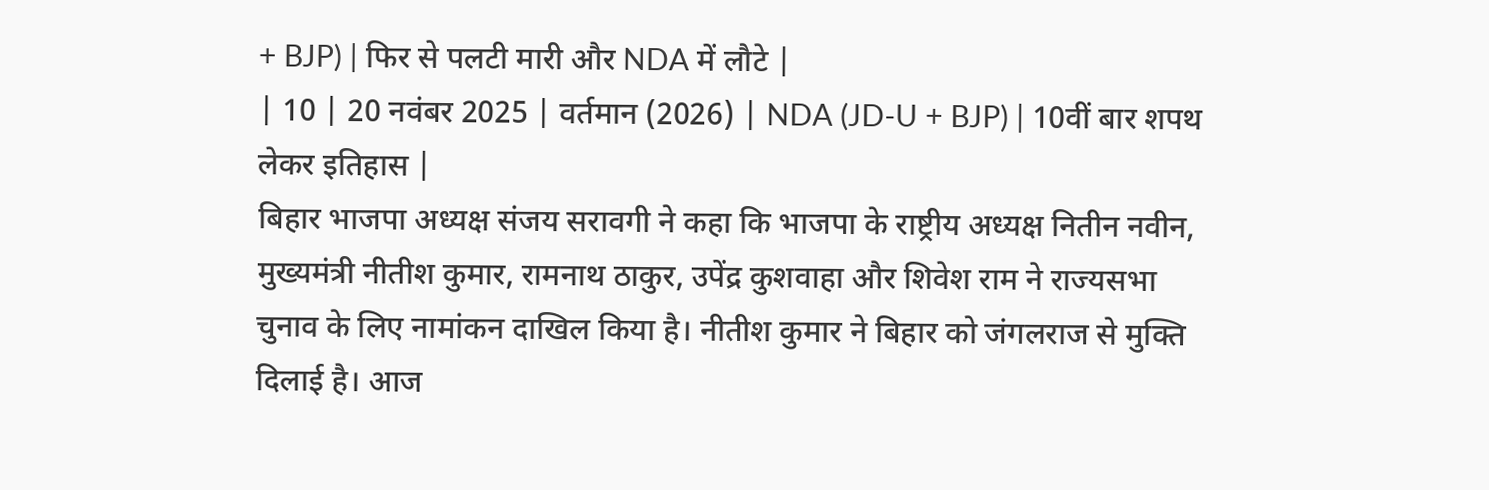+ BJP) | फिर से पलटी मारी और NDA में लौटे |
| 10 | 20 नवंबर 2025 | वर्तमान (2026) | NDA (JD-U + BJP) | 10वीं बार शपथ लेकर इतिहास |
बिहार भाजपा अध्यक्ष संजय सरावगी ने कहा कि भाजपा के राष्ट्रीय अध्यक्ष नितीन नवीन, मुख्यमंत्री नीतीश कुमार, रामनाथ ठाकुर, उपेंद्र कुशवाहा और शिवेश राम ने राज्यसभा चुनाव के लिए नामांकन दाखिल किया है। नीतीश कुमार ने बिहार को जंगलराज से मुक्ति दिलाई है। आज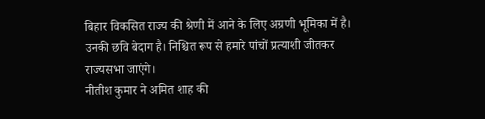बिहार विकसित राज्य की श्रेणी में आने के लिए अग्रणी भूमिका में है। उनकी छवि बेदाग है। निश्चित रूप से हमारे पांचों प्रत्याशी जीतकर राज्यसभा जाएंगे।
नीतीश कुमार ने अमित शाह की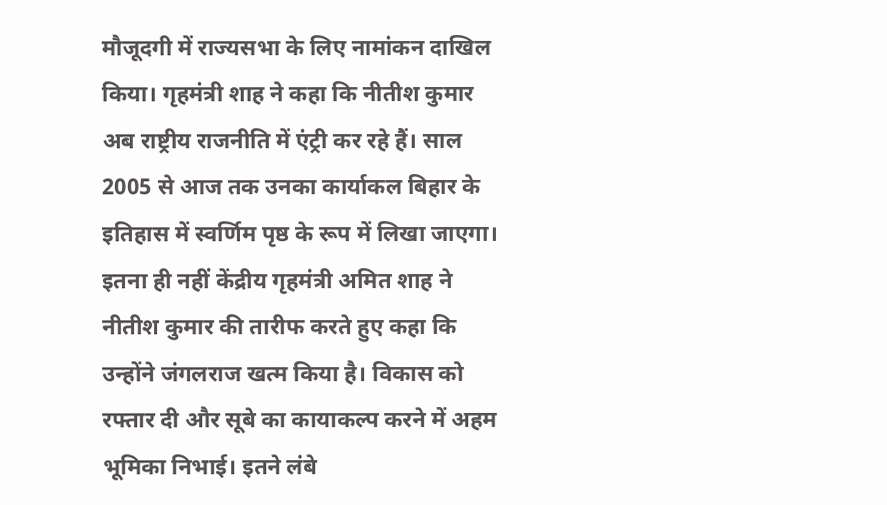मौजूदगी में राज्यसभा के लिए नामांकन दाखिल किया। गृहमंत्री शाह ने कहा कि नीतीश कुमार अब राष्ट्रीय राजनीति में एंट्री कर रहे हैं। साल 2005 से आज तक उनका कार्याकल बिहार के इतिहास में स्वर्णिम पृष्ठ के रूप में लिखा जाएगा। इतना ही नहीं केंद्रीय गृहमंत्री अमित शाह ने नीतीश कुमार की तारीफ करते हुए कहा कि उन्होंने जंगलराज खत्म किया है। विकास को रफ्तार दी और सूबे का कायाकल्प करने में अहम भूमिका निभाई। इतने लंबे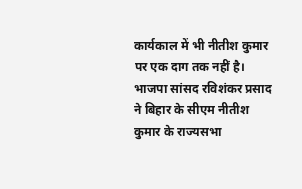कार्यकाल में भी नीतीश कुमार पर एक दाग तक नहीं है।
भाजपा सांसद रविशंकर प्रसाद ने बिहार के सीएम नीतीश कुमार के राज्यसभा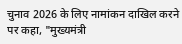चुनाव 2026 के लिए नामांकन दाखिल करने पर कहा, "मुख्यमंत्री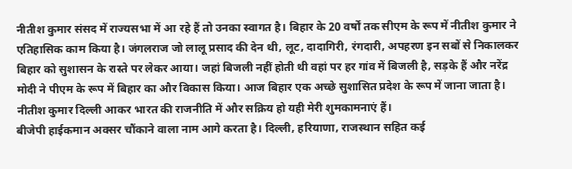नीतीश कुमार संसद में राज्यसभा में आ रहे हैं तो उनका स्वागत है। बिहार के 20 वर्षों तक सीएम के रूप में नीतीश कुमार ने एतिहासिक काम किया है। जंगलराज जो लालू प्रसाद की देन थी, लूट, दादागिरी, रंगदारी, अपहरण इन सबों से निकालकर बिहार को सुशासन के रास्ते पर लेकर आया। जहां बिजली नहीं होती थी वहां पर हर गांव में बिजली है, सड़के हैं और नरेंद्र मोदी ने पीएम के रूप में बिहार का और विकास किया। आज बिहार एक अच्छे सुशासित प्रदेश के रूप में जाना जाता है। नीतीश कुमार दिल्ली आकर भारत की राजनीति में और सक्रिय हो यही मेरी शुमकामनाएं हैं।
बीजेपी हाईकमान अक्सर चौंकाने वाला नाम आगे करता है। दिल्ली, हरियाणा, राजस्थान सहित कई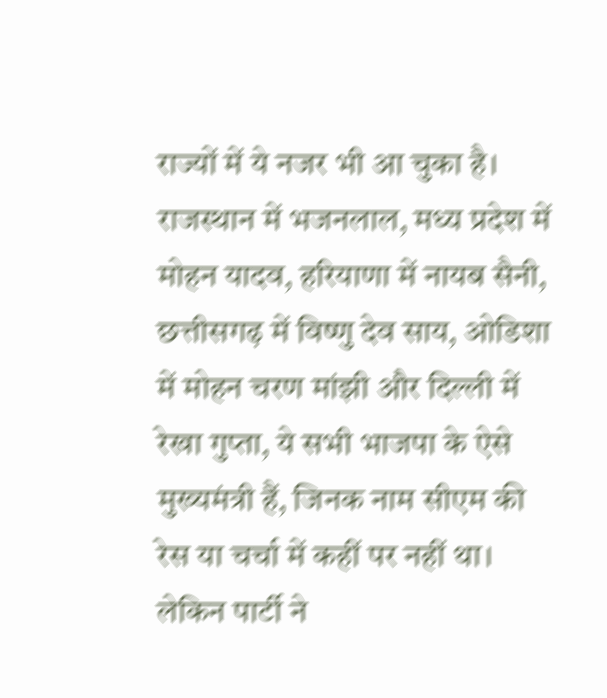राज्यों में ये नजर भी आ चुका है। राजस्थान में भजनलाल, मध्य प्रदेश में मोहन यादव, हरियाणा में नायब सैनी, छत्तीसगढ़ में विष्णु देव साय, ओडिशा में मोहन चरण मांझी और दिल्ली में रेखा गुप्ता, ये सभी भाजपा के ऐसे मुख्यमंत्री हैं, जिनक नाम सीएम की रेस या चर्चा में कहीं पर नहीं था। लेकिन पार्टी ने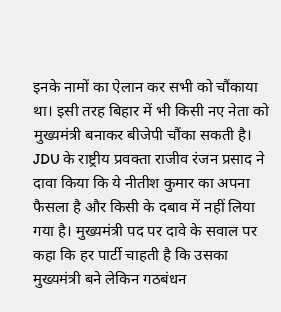इनके नामों का ऐलान कर सभी को चौंकाया था। इसी तरह बिहार में भी किसी नए नेता को मुख्यमंत्री बनाकर बीजेपी चौंका सकती है।
JDU के राष्ट्रीय प्रवक्ता राजीव रंजन प्रसाद ने दावा किया कि ये नीतीश कुमार का अपना फैसला है और किसी के दबाव में नहीं लिया गया है। मुख्यमंत्री पद पर दावे के सवाल पर कहा कि हर पार्टी चाहती है कि उसका मुख्यमंत्री बने लेकिन गठबंधन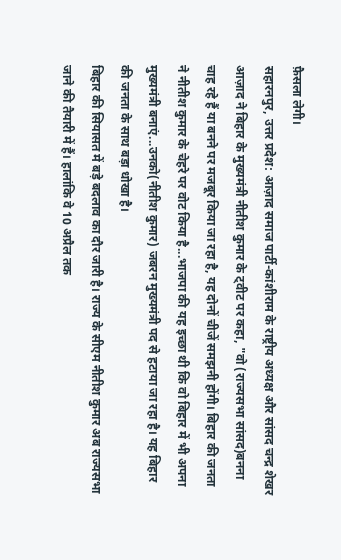फ़ैसला लेगी।
सहारनपुर, उत्तर प्रदेश: आज़ाद समाज पार्टी-कांशीराम के राष्ट्रीय अध्यक्ष और सांसद चन्द्र शेखर आज़ाद ने बिहार के मुख्यमंत्री नीतीश कुमार के ट्वीट पर कहा, "वो (राज्यसभा सांसद)बनना चाह रहे हैं या बनने पर मजबूर किया जा रहा है, यह दोनों चीजें समझनी होंगी। बिहार की जनता ने नीतीश कुमार के चेहरे पर वोट किया है...भाजपा की यह इच्छा थी कि वो बिहार में भी अपना मुख्यमंत्री बनाएं...उनको(नीतीश कुमार) जबरन मुख्यमंत्री पद से हटाया जा रहा है। यह बिहार की जनता के साथ बड़ा धोखा है।
बिहार की सियासत में बड़े बदलाव का दौर जारी है। राज्य के सीएम नीतीश कुमार अब राज्यसभा जाने की तैयारी में हैं। हालांकि वे 10 अप्रैल तक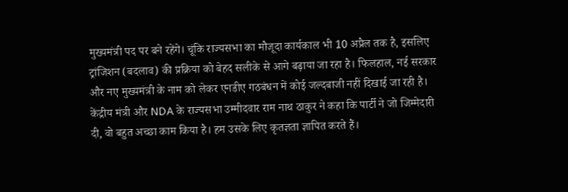मुख्यमंत्री पद पर बने रहेंगे। चूंकि राज्यसभा का मौजूदा कार्यकाल भी 10 अप्रैल तक है, इसलिए ट्रांजिशन (बदलाव) की प्रक्रिया को बेहद सलीके से आगे बढ़ाया जा रहा है। फिलहाल, नई सरकार और नए मुख्यमंत्री के नाम को लेकर एनडीए गठबंधन में कोई जल्दबाजी नहीं दिखाई जा रही है।
केंद्रीय मंत्री और NDA के राज्यसभा उम्मीदवार राम नाथ ठाकुर ने कहा कि पार्टी ने जो जिम्मेदारी दी, वो बहुत अच्छा काम किया है। हम उसके लिए कृतज्ञता ज्ञापित करते हैं।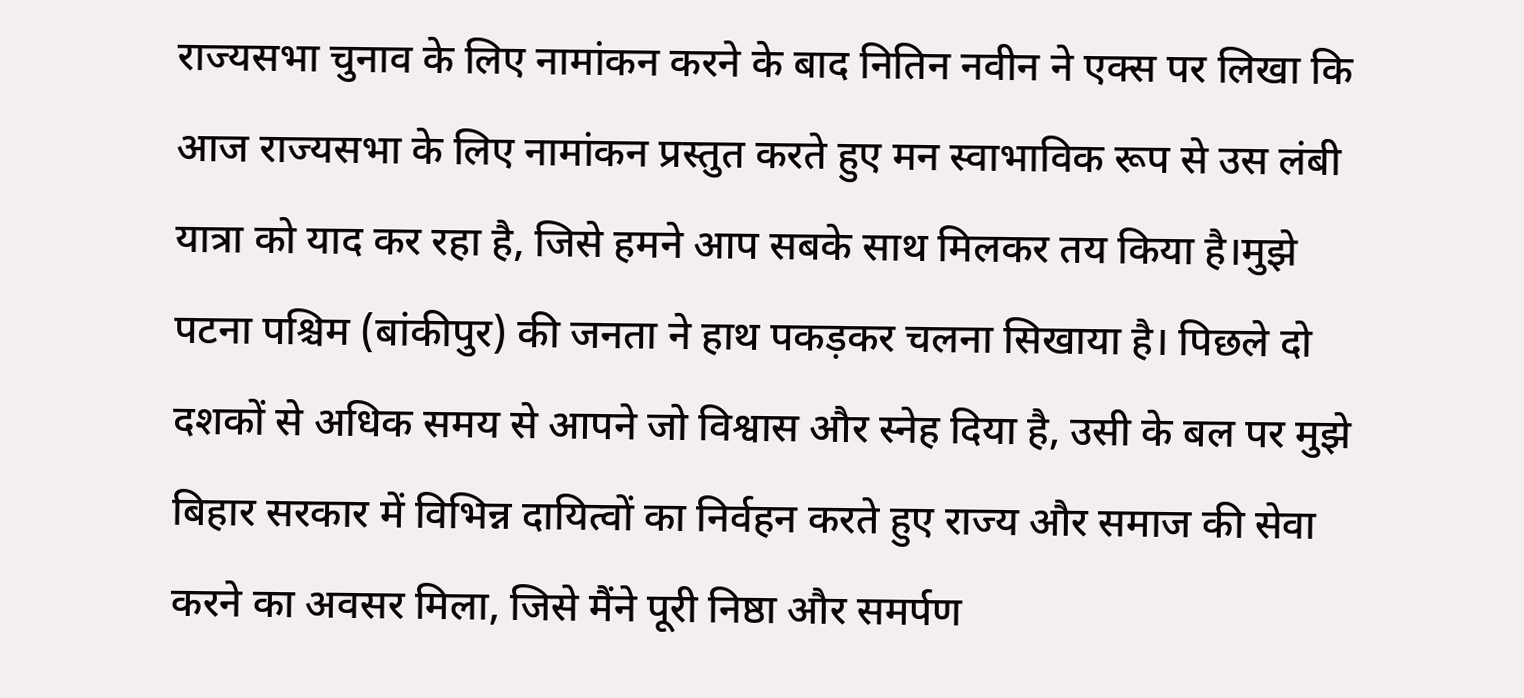राज्यसभा चुनाव के लिए नामांकन करने के बाद नितिन नवीन ने एक्स पर लिखा कि आज राज्यसभा के लिए नामांकन प्रस्तुत करते हुए मन स्वाभाविक रूप से उस लंबी यात्रा को याद कर रहा है, जिसे हमने आप सबके साथ मिलकर तय किया है।मुझे पटना पश्चिम (बांकीपुर) की जनता ने हाथ पकड़कर चलना सिखाया है। पिछले दो दशकों से अधिक समय से आपने जो विश्वास और स्नेह दिया है, उसी के बल पर मुझे बिहार सरकार में विभिन्न दायित्वों का निर्वहन करते हुए राज्य और समाज की सेवा करने का अवसर मिला, जिसे मैंने पूरी निष्ठा और समर्पण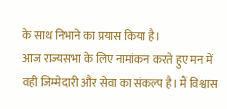के साथ निभाने का प्रयास किया है।
आज राज्यसभा के लिए नामांकन करते हुए मन में वही जिम्मेदारी और सेवा का संकल्प है। मैं विश्वास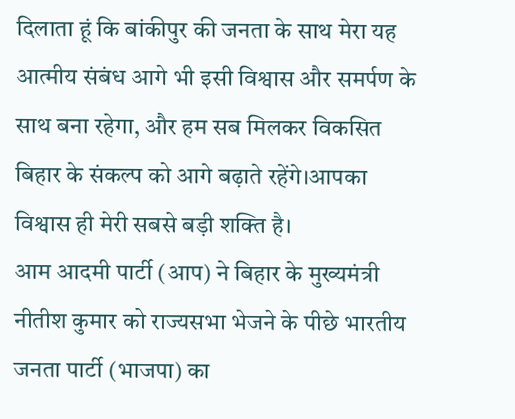दिलाता हूं कि बांकीपुर की जनता के साथ मेरा यह आत्मीय संबंध आगे भी इसी विश्वास और समर्पण के साथ बना रहेगा, और हम सब मिलकर विकसित बिहार के संकल्प को आगे बढ़ाते रहेंगे।आपका विश्वास ही मेरी सबसे बड़ी शक्ति है।
आम आदमी पार्टी (आप) ने बिहार के मुख्यमंत्री नीतीश कुमार को राज्यसभा भेजने के पीछे भारतीय जनता पार्टी (भाजपा) का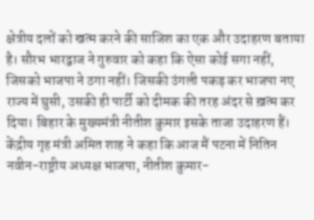क्षेत्रीय दलों को खत्म करने की साजिश का एक और उदाहरण बताया है। सौरभ भारद्वाज ने गुरुवार को कहा कि ऐसा कोई सगा नहीं, जिसको भाजपा ने ठगा नहीं। जिसकी उंगली पकड़ कर भाजपा नए राज्य में घुसी, उसकी ही पार्टी को दीमक की तरह अंदर से ख़त्म कर दिया। बिहार के मुख्यमंत्री नीतीश कुमार इसके ताजा उदाहरण हैं।
केंद्रीय गृह मंत्री अमित शाह ने कहा कि आज मैं पटना में नितिन नवीन-राष्ट्रीय अध्यक्ष भाजपा, नीतीश कुमार-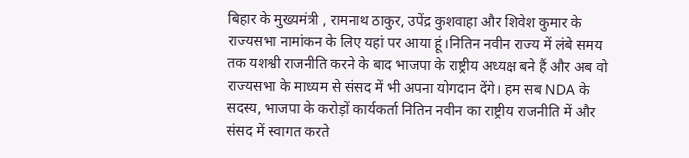बिहार के मुख्यमंत्री , रामनाथ ठाकुर, उपेंद्र कुशवाहा और शिवेश कुमार के राज्यसभा नामांकन के लिए यहां पर आया हूं।नितिन नवीन राज्य में लंबे समय तक यशश्वी राजनीति करने के बाद भाजपा के राष्ट्रीय अध्यक्ष बने हैं और अब वो राज्यसभा के माध्यम से संसद में भी अपना योगदान देंगे। हम सब NDA के सदस्य, भाजपा के करोड़ों कार्यकर्ता नितिन नवीन का राष्ट्रीय राजनीति में और संसद में स्वागत करते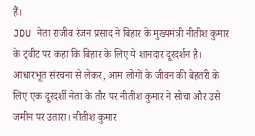हैं।
JDU नेता राजीव रंजन प्रसाद ने बिहार के मुख्यमंत्री नीतीश कुमार के ट्वीट पर कहा कि बिहार के लिए ये शानदार दूरदर्शन है। आधारभूत संरचना से लेकर, आम लोगों के जीवन की बेहतरी के लिए एक दूरदर्शी नेता के तौर पर नीतीश कुमार ने सोचा और उसे जमीन पर उतारा। नीतीश कुमार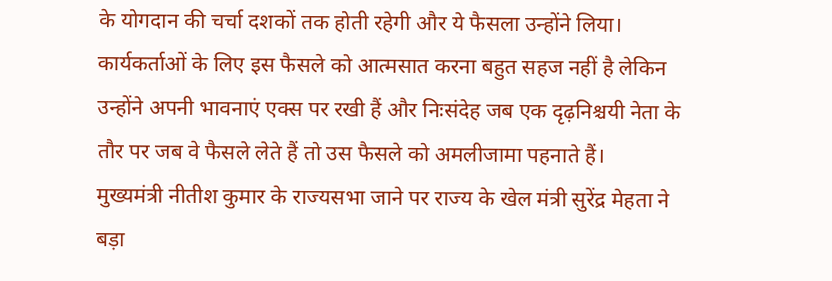के योगदान की चर्चा दशकों तक होती रहेगी और ये फैसला उन्होंने लिया। कार्यकर्ताओं के लिए इस फैसले को आत्मसात करना बहुत सहज नहीं है लेकिन उन्होंने अपनी भावनाएं एक्स पर रखी हैं और निःसंदेह जब एक दृढ़निश्चयी नेता के तौर पर जब वे फैसले लेते हैं तो उस फैसले को अमलीजामा पहनाते हैं।
मुख्यमंत्री नीतीश कुमार के राज्यसभा जाने पर राज्य के खेल मंत्री सुरेंद्र मेहता ने बड़ा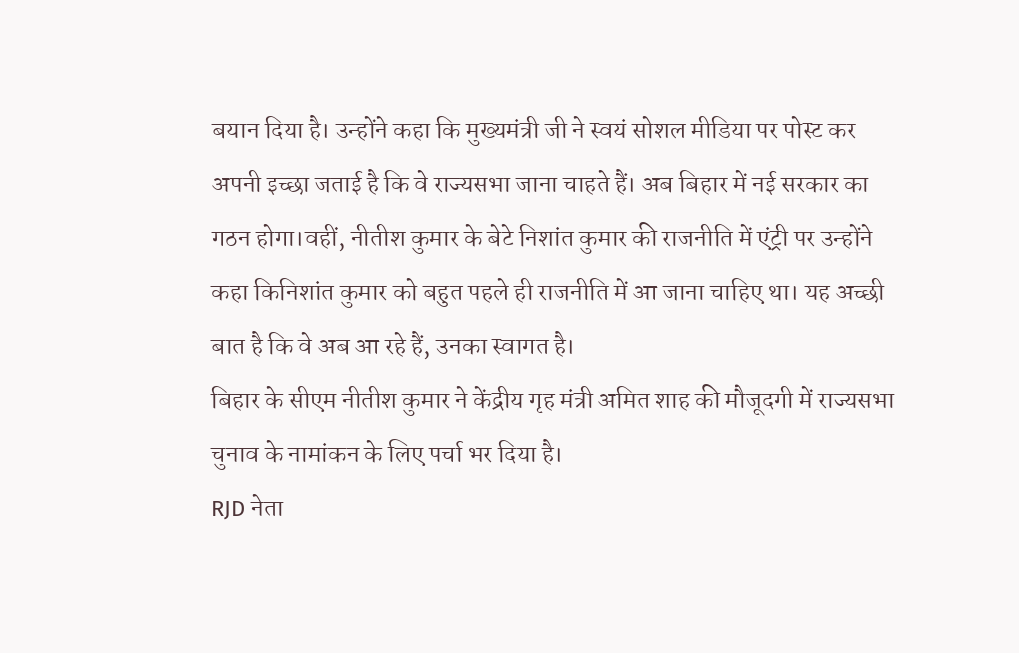बयान दिया है। उन्होंने कहा कि मुख्यमंत्री जी ने स्वयं सोशल मीडिया पर पोस्ट कर अपनी इच्छा जताई है कि वे राज्यसभा जाना चाहते हैं। अब बिहार में नई सरकार का गठन होगा।वहीं, नीतीश कुमार के बेटे निशांत कुमार की राजनीति में एंट्री पर उन्होंने कहा किनिशांत कुमार को बहुत पहले ही राजनीति में आ जाना चाहिए था। यह अच्छी बात है कि वे अब आ रहे हैं, उनका स्वागत है।
बिहार के सीएम नीतीश कुमार ने केंद्रीय गृह मंत्री अमित शाह की मौजूदगी में राज्यसभा चुनाव के नामांकन के लिए पर्चा भर दिया है।
RJD नेता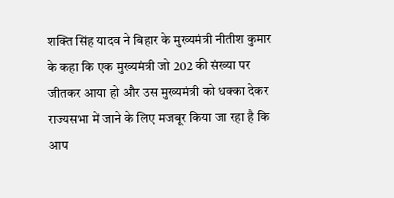शक्ति सिंह यादव ने बिहार के मुख्यमंत्री नीतीश कुमार के कहा कि एक मुख्यमंत्री जो 202 की संख्या पर जीतकर आया हो और उस मुख्यमंत्री को धक्का देकर राज्यसभा में जाने के लिए मजबूर किया जा रहा है कि आप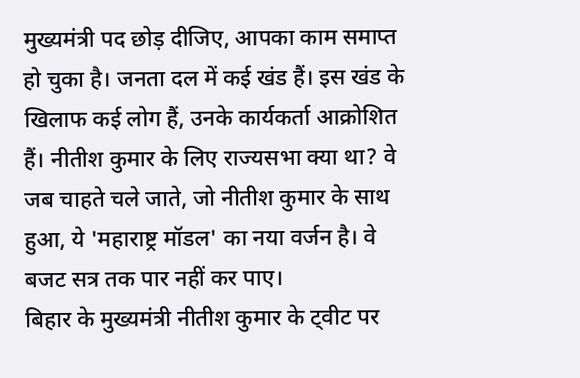मुख्यमंत्री पद छोड़ दीजिए, आपका काम समाप्त हो चुका है। जनता दल में कई खंड हैं। इस खंड के खिलाफ कई लोग हैं, उनके कार्यकर्ता आक्रोशित हैं। नीतीश कुमार के लिए राज्यसभा क्या था? वे जब चाहते चले जाते, जो नीतीश कुमार के साथ हुआ, ये 'महाराष्ट्र मॉडल' का नया वर्जन है। वे बजट सत्र तक पार नहीं कर पाए।
बिहार के मुख्यमंत्री नीतीश कुमार के ट्वीट पर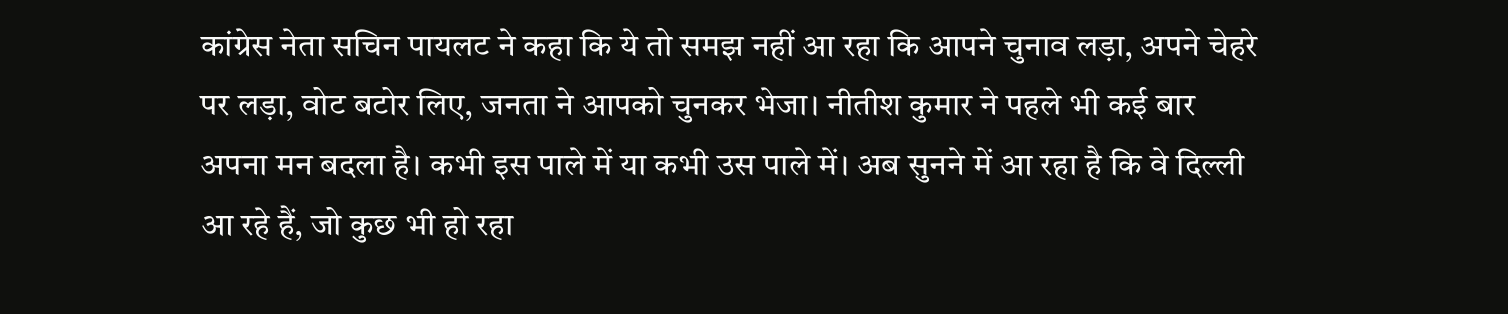कांग्रेस नेता सचिन पायलट ने कहा कि ये तो समझ नहीं आ रहा कि आपने चुनाव लड़ा, अपने चेहरे पर लड़ा, वोट बटोर लिए, जनता ने आपको चुनकर भेजा। नीतीश कुमार ने पहले भी कई बार अपना मन बदला है। कभी इस पाले में या कभी उस पाले में। अब सुनने में आ रहा है कि वे दिल्ली आ रहे हैं, जो कुछ भी हो रहा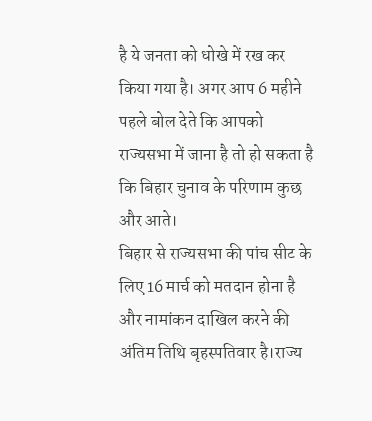है ये जनता को धोखे में रख कर किया गया है। अगर आप 6 महीने पहले बोल देते कि आपको राज्यसभा में जाना है तो हो सकता है कि बिहार चुनाव के परिणाम कुछ और आते।
बिहार से राज्यसभा की पांच सीट के लिए 16 मार्च को मतदान होना है और नामांकन दाखिल करने की अंतिम तिथि बृहस्पतिवार है।राज्य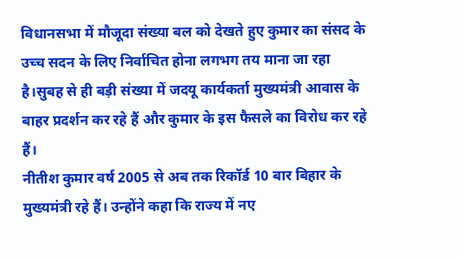विधानसभा में मौजूदा संख्या बल को देखते हुए कुमार का संसद के उच्च सदन के लिए निर्वाचित होना लगभग तय माना जा रहा है।सुबह से ही बड़ी संख्या में जदयू कार्यकर्ता मुख्यमंत्री आवास के बाहर प्रदर्शन कर रहे हैं और कुमार के इस फैसले का विरोध कर रहे हैं।
नीतीश कुमार वर्ष 2005 से अब तक रिकॉर्ड 10 बार बिहार के मुख्यमंत्री रहे हैं। उन्होंने कहा कि राज्य में नए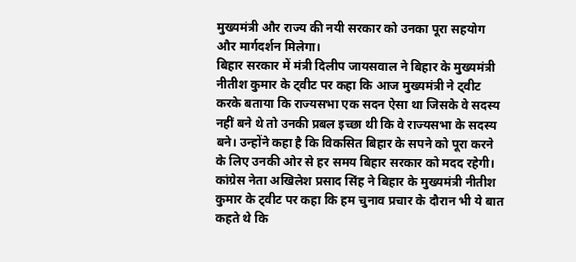मुख्यमंत्री और राज्य की नयी सरकार को उनका पूरा सहयोग और मार्गदर्शन मिलेगा।
बिहार सरकार में मंत्री दिलीप जायसवाल ने बिहार के मुख्यमंत्री नीतीश कुमार के ट्वीट पर कहा कि आज मुख्यमंत्री ने ट्वीट करके बताया कि राज्यसभा एक सदन ऐसा था जिसके वे सदस्य नहीं बने थे तो उनकी प्रबल इच्छा थी कि वे राज्यसभा के सदस्य बने। उन्होंने कहा है कि विकसित बिहार के सपने को पूरा करने के लिए उनकी ओर से हर समय बिहार सरकार को मदद रहेगी।
कांग्रेस नेता अखिलेश प्रसाद सिंह ने बिहार के मुख्यमंत्री नीतीश कुमार के ट्वीट पर कहा कि हम चुनाव प्रचार के दौरान भी ये बात कहते थे कि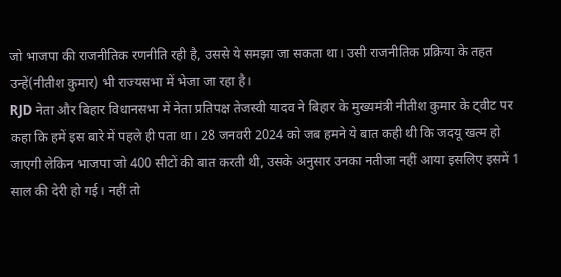जो भाजपा की राजनीतिक रणनीति रही है, उससे ये समझा जा सकता था। उसी राजनीतिक प्रक्रिया के तहत उन्हें(नीतीश कुमार) भी राज्यसभा में भेजा जा रहा है।
RJD नेता और बिहार विधानसभा में नेता प्रतिपक्ष तेजस्वी यादव ने बिहार के मुख्यमंत्री नीतीश कुमार के ट्वीट पर कहा कि हमें इस बारे में पहले ही पता था। 28 जनवरी 2024 को जब हमने ये बात कही थी कि जदयू खत्म हो जाएगी लेकिन भाजपा जो 400 सीटों की बात करती थी, उसके अनुसार उनका नतीजा नहीं आया इसलिए इसमें 1 साल की देरी हो गई। नहीं तो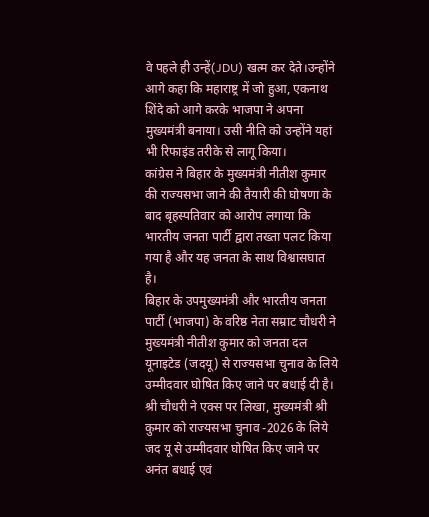वे पहले ही उन्हें(JDU) खत्म कर देते।उन्होंने आगे कहा कि महाराष्ट्र में जो हुआ, एकनाथ शिंदे को आगे करके भाजपा ने अपना मुख्यमंत्री बनाया। उसी नीति को उन्होंने यहां भी रिफाइंड तरीके से लागू किया।
कांग्रेस ने बिहार के मुख्यमंत्री नीतीश कुमार की राज्यसभा जाने की तैयारी की घोषणा के बाद बृहस्पतिवार को आरोप लगाया कि भारतीय जनता पार्टी द्वारा तख्ता पलट किया गया है और यह जनता के साथ विश्वासघात है।
बिहार के उपमुख्यमंत्री और भारतीय जनता पार्टी (भाजपा) के वरिष्ठ नेता सम्राट चौधरी ने मुख्यमंत्री नीतीश कुमार को जनता दल यूनाइटेड (जदयू) से राज्यसभा चुनाव के लिये उम्मीदवार घोषित किए जाने पर बधाई दी है। श्री चौधरी ने एक्स पर लिखा, मुख्यमंत्री श्री कुमार को राज्यसभा चुनाव -2026 के लिये जद यू से उम्मीदवार घोषित किए जाने पर अनंत बधाई एवं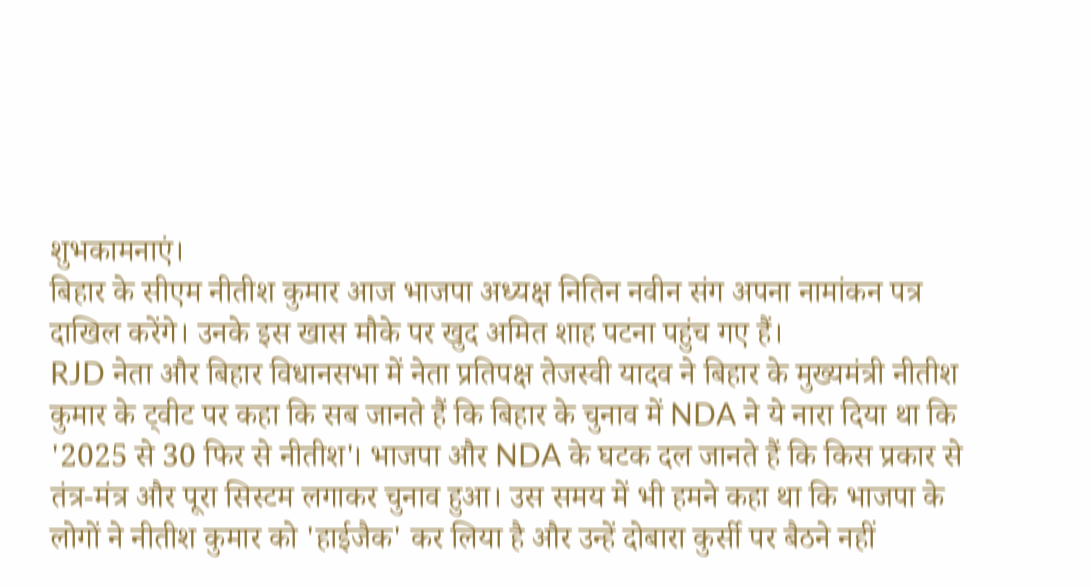शुभकामनाएं।
बिहार के सीएम नीतीश कुमार आज भाजपा अध्यक्ष नितिन नवीन संग अपना नामांकन पत्र दाखिल करेंगे। उनके इस खास मौके पर खुद अमित शाह पटना पहुंच गए हैं।
RJD नेता और बिहार विधानसभा में नेता प्रतिपक्ष तेजस्वी यादव ने बिहार के मुख्यमंत्री नीतीश कुमार के ट्वीट पर कहा कि सब जानते हैं कि बिहार के चुनाव में NDA ने ये नारा दिया था कि '2025 से 30 फिर से नीतीश'। भाजपा और NDA के घटक दल जानते हैं कि किस प्रकार से तंत्र-मंत्र और पूरा सिस्टम लगाकर चुनाव हुआ। उस समय में भी हमने कहा था कि भाजपा के लोगों ने नीतीश कुमार को 'हाईजैक' कर लिया है और उन्हें दोबारा कुर्सी पर बैठने नहीं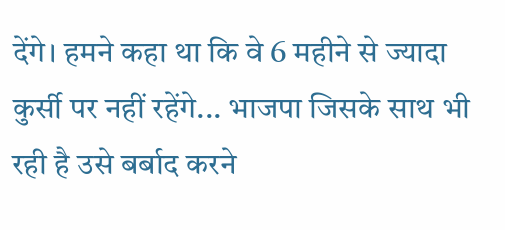देंगे। हमने कहा था कि वे 6 महीने से ज्यादा कुर्सी पर नहीं रहेंगे... भाजपा जिसके साथ भी रही है उसे बर्बाद करने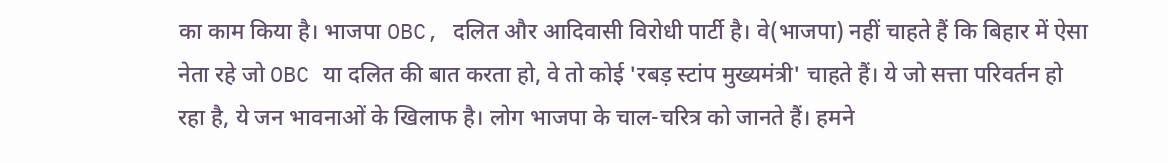का काम किया है। भाजपा OBC, दलित और आदिवासी विरोधी पार्टी है। वे(भाजपा) नहीं चाहते हैं कि बिहार में ऐसा नेता रहे जो OBC या दलित की बात करता हो, वे तो कोई 'रबड़ स्टांप मुख्यमंत्री' चाहते हैं। ये जो सत्ता परिवर्तन हो रहा है, ये जन भावनाओं के खिलाफ है। लोग भाजपा के चाल-चरित्र को जानते हैं। हमने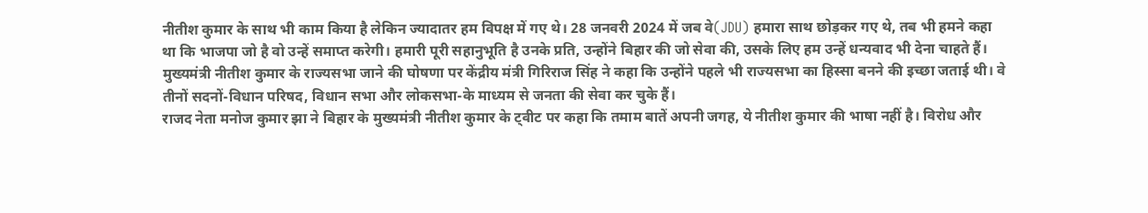नीतीश कुमार के साथ भी काम किया है लेकिन ज्यादातर हम विपक्ष में गए थे। 28 जनवरी 2024 में जब वे(JDU) हमारा साथ छोड़कर गए थे, तब भी हमने कहा था कि भाजपा जो है वो उन्हें समाप्त करेगी। हमारी पूरी सहानुभूति है उनके प्रति, उन्होंने बिहार की जो सेवा की, उसके लिए हम उन्हें धन्यवाद भी देना चाहते हैं।
मुख्यमंत्री नीतीश कुमार के राज्यसभा जाने की घोषणा पर केंद्रीय मंत्री गिरिराज सिंह ने कहा कि उन्होंने पहले भी राज्यसभा का हिस्सा बनने की इच्छा जताई थी। वे तीनों सदनों-विधान परिषद, विधान सभा और लोकसभा-के माध्यम से जनता की सेवा कर चुके हैं।
राजद नेता मनोज कुमार झा ने बिहार के मुख्यमंत्री नीतीश कुमार के ट्वीट पर कहा कि तमाम बातें अपनी जगह, ये नीतीश कुमार की भाषा नहीं है। विरोध और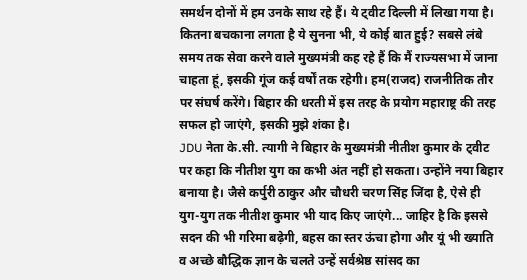समर्थन दोनों में हम उनके साथ रहे हैं। ये ट्वीट दिल्ली में लिखा गया है। कितना बचकाना लगता है ये सुनना भी, ये कोई बात हुई? सबसे लंबे समय तक सेवा करने वाले मुख्यमंत्री कह रहे हैं कि मैं राज्यसभा में जाना चाहता हूं, इसकी गूंज कई वर्षों तक रहेगी। हम(राजद) राजनीतिक तौर पर संघर्ष करेंगे। बिहार की धरती में इस तरह के प्रयोग महाराष्ट्र की तरह सफल हो जाएंगे, इसकी मुझे शंका है।
JDU नेता के.सी. त्यागी ने बिहार के मुख्यमंत्री नीतीश कुमार के ट्वीट पर कहा कि नीतीश युग का कभी अंत नहीं हो सकता। उन्होंने नया बिहार बनाया है। जैसे कर्पुरी ठाकुर और चौधरी चरण सिंह जिंदा है, ऐसे ही युग-युग तक नीतीश कुमार भी याद किए जाएंगे... जाहिर है कि इससे सदन की भी गरिमा बढ़ेगी, बहस का स्तर ऊंचा होगा और यूं भी ख्याति व अच्छे बौद्धिक ज्ञान के चलते उन्हें सर्वश्रेष्ठ सांसद का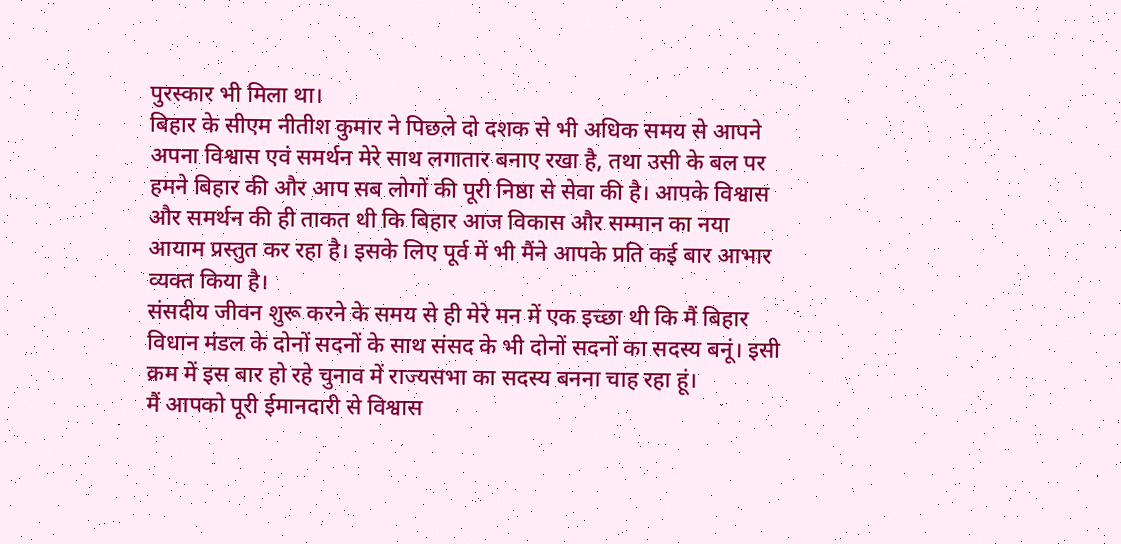पुरस्कार भी मिला था।
बिहार के सीएम नीतीश कुमार ने पिछले दो दशक से भी अधिक समय से आपने अपना विश्वास एवं समर्थन मेरे साथ लगातार बनाए रखा है, तथा उसी के बल पर हमने बिहार की और आप सब लोगों की पूरी निष्ठा से सेवा की है। आपके विश्वास और समर्थन की ही ताकत थी कि बिहार आज विकास और सम्मान का नया आयाम प्रस्तुत कर रहा है। इसके लिए पूर्व में भी मैंने आपके प्रति कई बार आभार व्यक्त किया है।
संसदीय जीवन शुरू करने के समय से ही मेरे मन में एक इच्छा थी कि मैं बिहार विधान मंडल के दोनों सदनों के साथ संसद के भी दोनों सदनों का सदस्य बनूं। इसी क्रम में इस बार हो रहे चुनाव में राज्यसभा का सदस्य बनना चाह रहा हूं।
मैं आपको पूरी ईमानदारी से विश्वास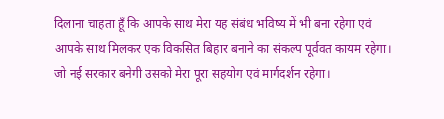दिलाना चाहता हूँ कि आपके साथ मेरा यह संबंध भविष्य में भी बना रहेगा एवं आपके साथ मिलकर एक विकसित बिहार बनाने का संकल्प पूर्ववत कायम रहेगा। जो नई सरकार बनेगी उसको मेरा पूरा सहयोग एवं मार्गदर्शन रहेगा।